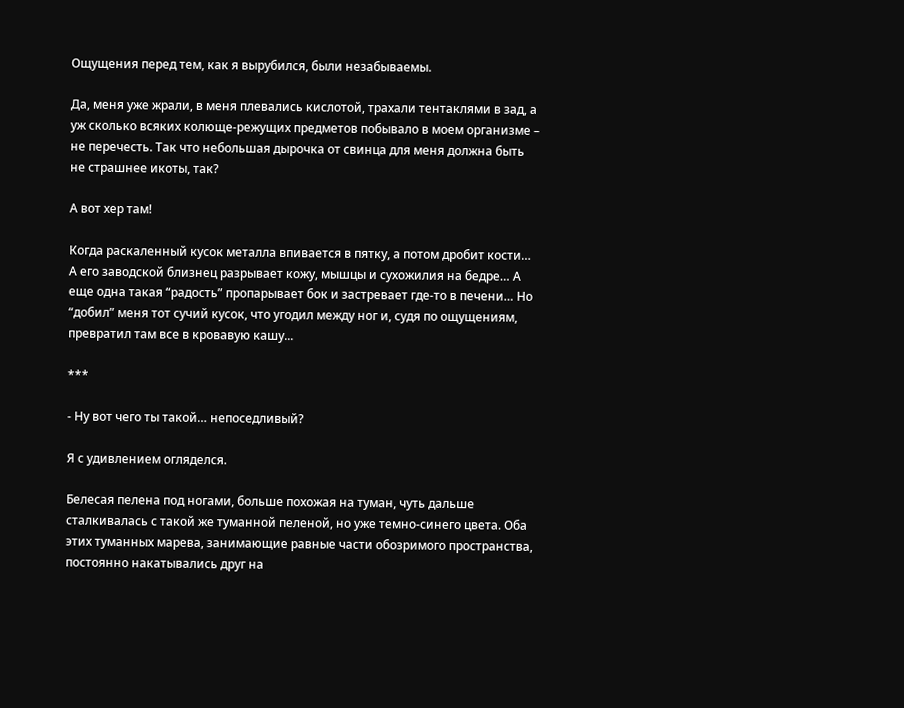Ощущения перед тем, как я вырубился, были незабываемы.

Да, меня уже жрали, в меня плевались кислотой, трахали тентаклями в зад, а уж сколько всяких колюще-режущих предметов побывало в моем организме – не перечесть. Так что небольшая дырочка от свинца для меня должна быть не страшнее икоты, так?

А вот хер там!

Когда раскаленный кусок металла впивается в пятку, а потом дробит кости… А его заводской близнец разрывает кожу, мышцы и сухожилия на бедре… А еще одна такая “радость” пропарывает бок и застревает где-то в печени… Но “добил” меня тот сучий кусок, что угодил между ног и, судя по ощущениям, превратил там все в кровавую кашу...

***

- Ну вот чего ты такой… непоседливый?

Я с удивлением огляделся.

Белесая пелена под ногами, больше похожая на туман, чуть дальше сталкивалась с такой же туманной пеленой, но уже темно-синего цвета. Оба этих туманных марева, занимающие равные части обозримого пространства, постоянно накатывались друг на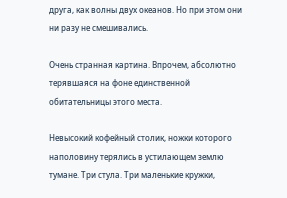друга, как волны двух океанов. Но при этом они ни разу не смешивались.

Очень странная картина. Впрочем, абсолютно терявшаяся на фоне единственной обитательницы этого места.

Невысокий кофейный столик, ножки которого наполовину терялись в устилающем землю тумане. Три стула. Три маленькие кружки,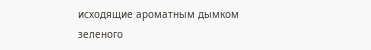исходящие ароматным дымком зеленого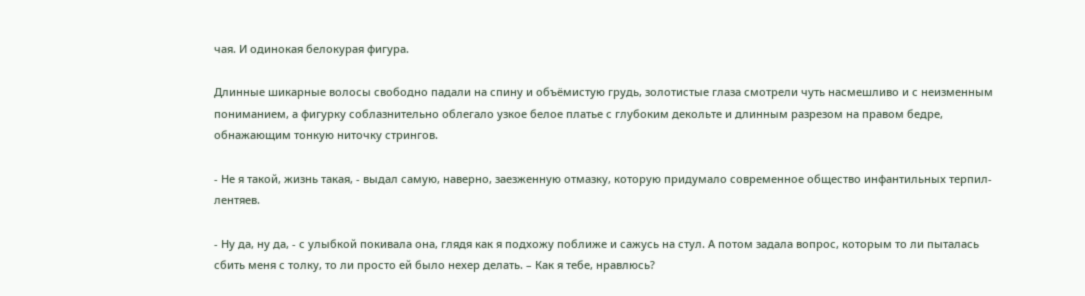чая. И одинокая белокурая фигура.

Длинные шикарные волосы свободно падали на спину и объёмистую грудь, золотистые глаза смотрели чуть насмешливо и с неизменным пониманием, а фигурку соблазнительно облегало узкое белое платье с глубоким декольте и длинным разрезом на правом бедре, обнажающим тонкую ниточку стрингов.

- Не я такой, жизнь такая, - выдал самую, наверно, заезженную отмазку, которую придумало современное общество инфантильных терпил-лентяев.

- Ну да, ну да, - с улыбкой покивала она, глядя как я подхожу поближе и сажусь на стул. А потом задала вопрос, которым то ли пыталась сбить меня с толку, то ли просто ей было нехер делать. – Как я тебе, нравлюсь?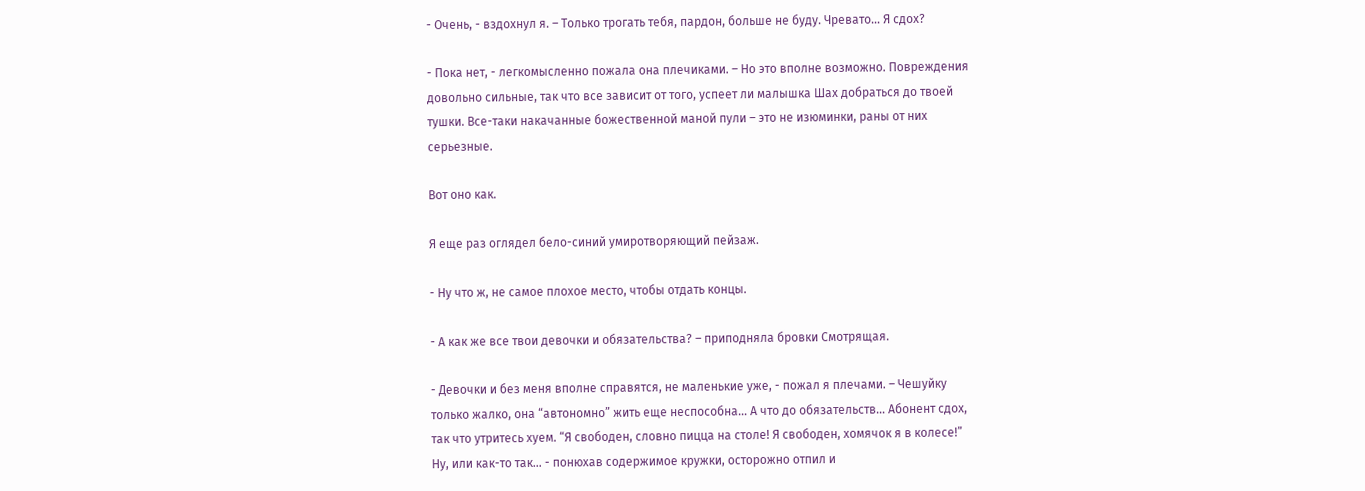- Очень, - вздохнул я. – Только трогать тебя, пардон, больше не буду. Чревато… Я сдох?

- Пока нет, - легкомысленно пожала она плечиками. – Но это вполне возможно. Повреждения довольно сильные, так что все зависит от того, успеет ли малышка Шах добраться до твоей тушки. Все-таки накачанные божественной маной пули – это не изюминки, раны от них серьезные.

Вот оно как.

Я еще раз оглядел бело-синий умиротворяющий пейзаж.

- Ну что ж, не самое плохое место, чтобы отдать концы.

- А как же все твои девочки и обязательства? – приподняла бровки Смотрящая.

- Девочки и без меня вполне справятся, не маленькие уже, - пожал я плечами. – Чешуйку только жалко, она “автономно” жить еще неспособна… А что до обязательств… Абонент сдох, так что утритесь хуем. “Я свободен, словно пицца на столе! Я свободен, хомячок я в колесе!” Ну, или как-то так… - понюхав содержимое кружки, осторожно отпил и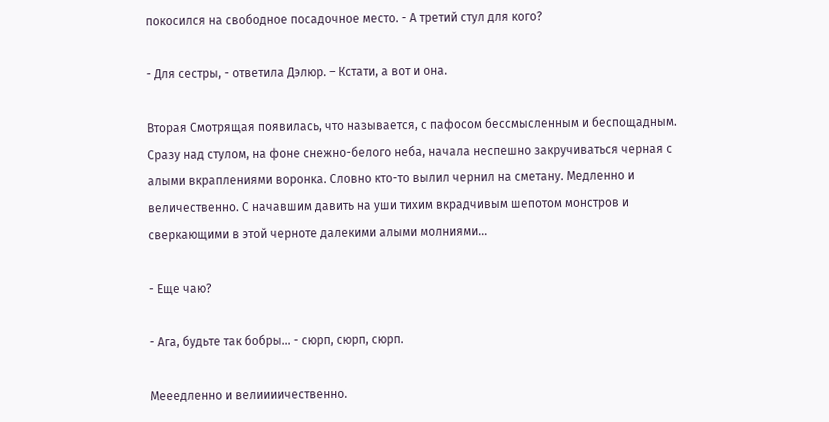покосился на свободное посадочное место. - А третий стул для кого?

- Для сестры, - ответила Дэлюр. – Кстати, а вот и она.

Вторая Смотрящая появилась, что называется, с пафосом бессмысленным и беспощадным. Сразу над стулом, на фоне снежно-белого неба, начала неспешно закручиваться черная с алыми вкраплениями воронка. Словно кто-то вылил чернил на сметану. Медленно и величественно. С начавшим давить на уши тихим вкрадчивым шепотом монстров и сверкающими в этой черноте далекими алыми молниями…

- Еще чаю?

- Ага, будьте так бобры… - сюрп, сюрп, сюрп.

Мееедленно и велиииичественно.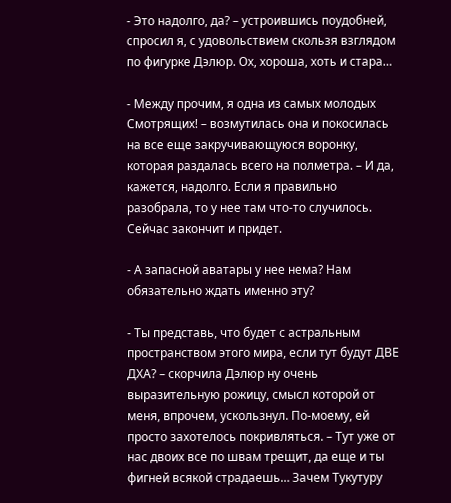- Это надолго, да? – устроившись поудобней, спросил я, с удовольствием скользя взглядом по фигурке Дэлюр. Ох, хороша, хоть и стара…

- Между прочим, я одна из самых молодых Смотрящих! – возмутилась она и покосилась на все еще закручивающуюся воронку, которая раздалась всего на полметра. – И да, кажется, надолго. Если я правильно разобрала, то у нее там что-то случилось. Сейчас закончит и придет.

- А запасной аватары у нее нема? Нам обязательно ждать именно эту?

- Ты представь, что будет с астральным пространством этого мира, если тут будут ДВЕ ДХА? – скорчила Дэлюр ну очень выразительную рожицу, смысл которой от меня, впрочем, ускользнул. По-моему, ей просто захотелось покривляться. – Тут уже от нас двоих все по швам трещит, да еще и ты фигней всякой страдаешь… Зачем Тукутуру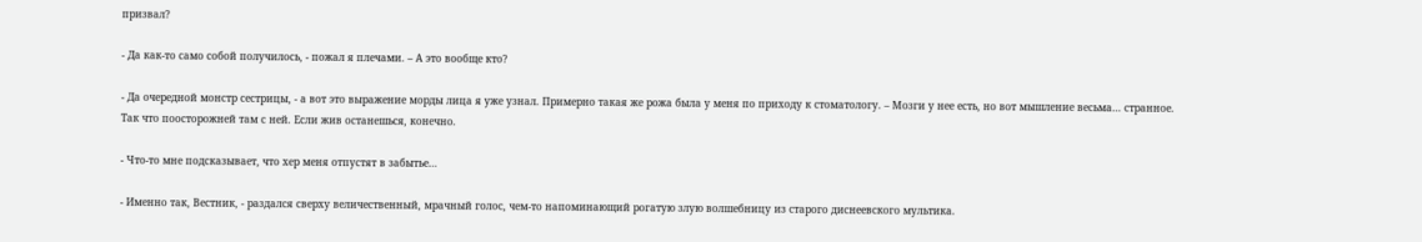призвал?

- Да как-то само собой получилось, - пожал я плечами. – А это вообще кто?

- Да очередной монстр сестрицы, - а вот это выражение морды лица я уже узнал. Примерно такая же рожа была у меня по приходу к стоматологу. – Мозги у нее есть, но вот мышление весьма… странное. Так что поосторожней там с ней. Если жив останешься, конечно.

- Что-то мне подсказывает, что хер меня отпустят в забытье…

- Именно так, Вестник, - раздался сверху величественный, мрачный голос, чем-то напоминающий рогатую злую волшебницу из старого диснеевского мультика.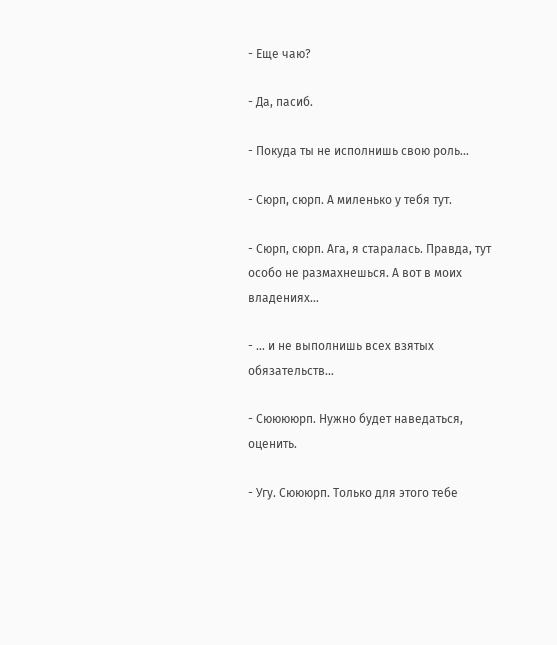- Еще чаю?

- Да, пасиб.

- Покуда ты не исполнишь свою роль…

- Сюрп, сюрп. А миленько у тебя тут.

- Сюрп, сюрп. Ага, я старалась. Правда, тут особо не размахнешься. А вот в моих владениях…

- … и не выполнишь всех взятых обязательств…

- Сююююрп. Нужно будет наведаться, оценить.

- Угу. Сюююрп. Только для этого тебе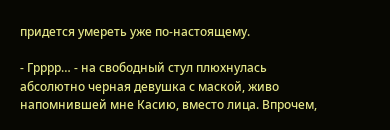придется умереть уже по-настоящему.

- Грррр… - на свободный стул плюхнулась абсолютно черная девушка с маской, живо напомнившей мне Касию, вместо лица. Впрочем,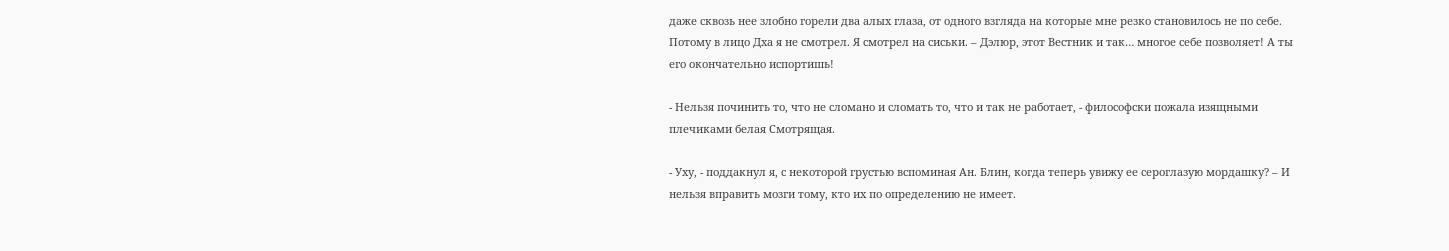даже сквозь нее злобно горели два алых глаза, от одного взгляда на которые мне резко становилось не по себе. Потому в лицо Дха я не смотрел. Я смотрел на сиськи. – Дэлюр, этот Вестник и так… многое себе позволяет! А ты его окончательно испортишь!

- Нельзя починить то, что не сломано и сломать то, что и так не работает, - философски пожала изящными плечиками белая Смотрящая.

- Уху, - поддакнул я, с некоторой грустью вспоминая Ан. Блин, когда теперь увижу ее сероглазую мордашку? – И нельзя вправить мозги тому, кто их по определению не имеет.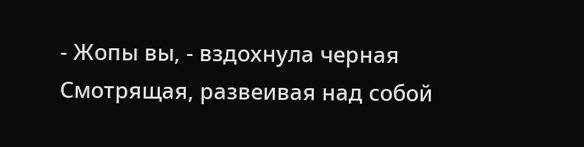- Жопы вы, - вздохнула черная Смотрящая, развеивая над собой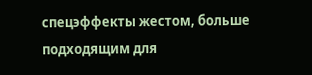спецэффекты жестом, больше подходящим для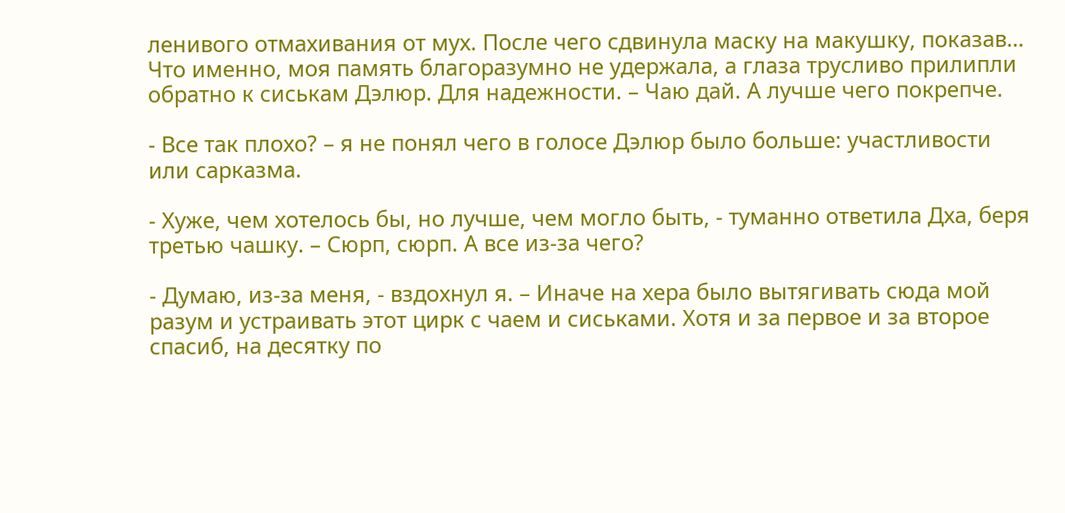ленивого отмахивания от мух. После чего сдвинула маску на макушку, показав… Что именно, моя память благоразумно не удержала, а глаза трусливо прилипли обратно к сиськам Дэлюр. Для надежности. – Чаю дай. А лучше чего покрепче.

- Все так плохо? – я не понял чего в голосе Дэлюр было больше: участливости или сарказма.

- Хуже, чем хотелось бы, но лучше, чем могло быть, - туманно ответила Дха, беря третью чашку. – Сюрп, сюрп. А все из-за чего?

- Думаю, из-за меня, - вздохнул я. – Иначе на хера было вытягивать сюда мой разум и устраивать этот цирк с чаем и сиськами. Хотя и за первое и за второе спасиб, на десятку по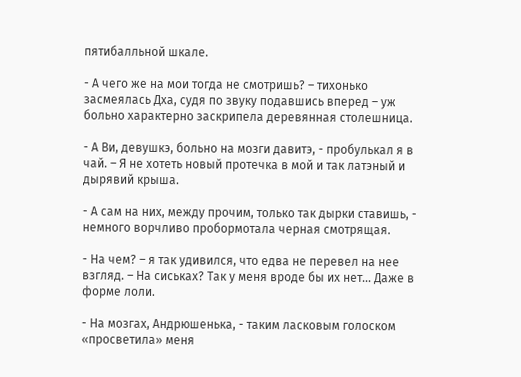пятибалльной шкале.

- А чего же на мои тогда не смотришь? – тихонько засмеялась Дха, судя по звуку подавшись вперед – уж больно характерно заскрипела деревянная столешница.

- А Ви, девушкэ, больно на мозги давитэ, - пробулькал я в чай. – Я не хотеть новый протечка в мой и так латэный и дырявий крыша.

- А сам на них, между прочим, только так дырки ставишь, - немного ворчливо пробормотала черная смотрящая.

- На чем? – я так удивился, что едва не перевел на нее взгляд. – На сиськах? Так у меня вроде бы их нет… Даже в форме лоли.

- На мозгах, Андрюшенька, - таким ласковым голоском «просветила» меня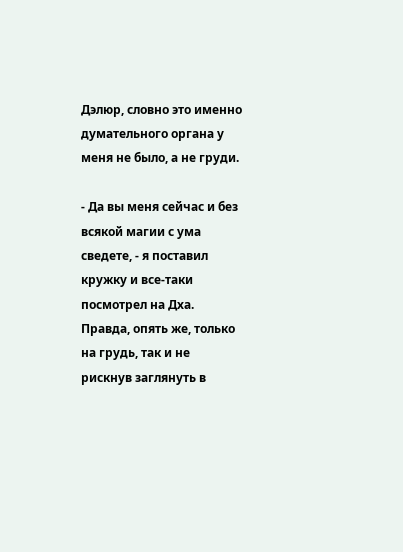Дэлюр, словно это именно думательного органа у меня не было, а не груди.

- Да вы меня сейчас и без всякой магии с ума сведете, - я поставил кружку и все-таки посмотрел на Дха. Правда, опять же, только на грудь, так и не рискнув заглянуть в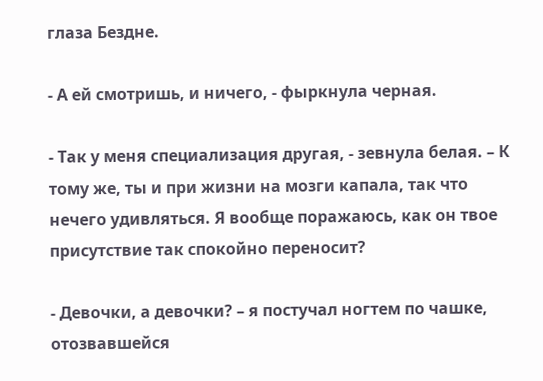глаза Бездне.

- А ей смотришь, и ничего, - фыркнула черная.

- Так у меня специализация другая, - зевнула белая. – К тому же, ты и при жизни на мозги капала, так что нечего удивляться. Я вообще поражаюсь, как он твое присутствие так спокойно переносит?

- Девочки, а девочки? – я постучал ногтем по чашке, отозвавшейся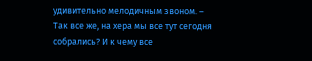удивительно мелодичным звоном. – Так все же, на хера мы все тут сегодня собрались? И к чему все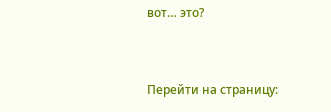вот… это?


Перейти на страницу: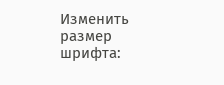Изменить размер шрифта: